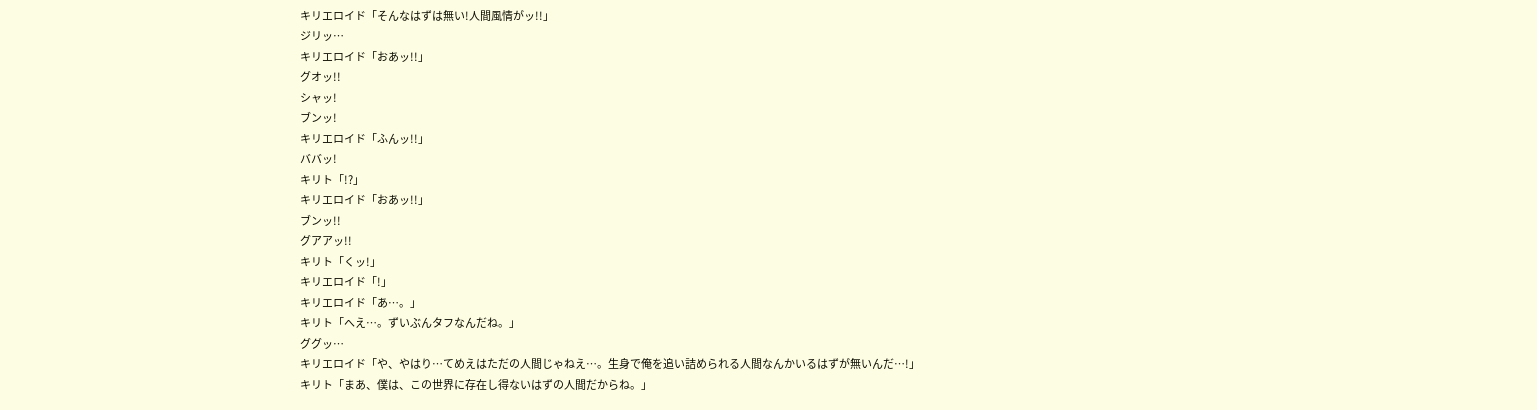キリエロイド「そんなはずは無い!人間風情がッ!!」
ジリッ…
キリエロイド「おあッ!!」
グオッ!!
シャッ!
ブンッ!
キリエロイド「ふんッ!!」
ババッ!
キリト「!?」
キリエロイド「おあッ!!」
ブンッ!!
グアアッ!!
キリト「くッ!」
キリエロイド「!」
キリエロイド「あ…。」
キリト「へえ…。ずいぶんタフなんだね。」
ググッ…
キリエロイド「や、やはり…てめえはただの人間じゃねえ…。生身で俺を追い詰められる人間なんかいるはずが無いんだ…!」
キリト「まあ、僕は、この世界に存在し得ないはずの人間だからね。」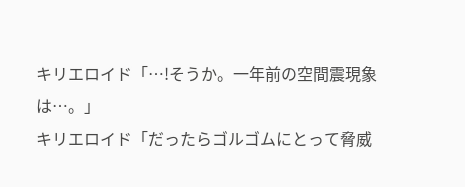キリエロイド「…!そうか。一年前の空間震現象は…。」
キリエロイド「だったらゴルゴムにとって脅威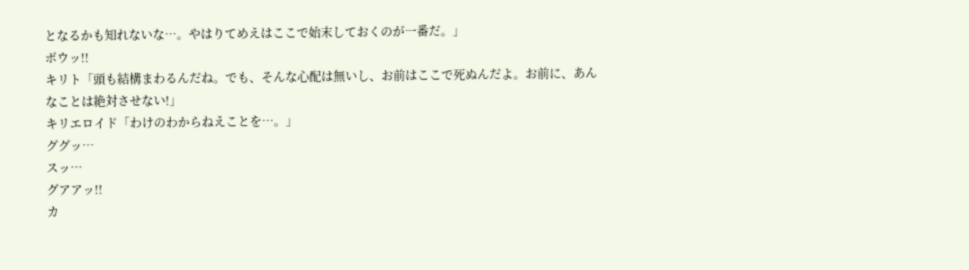となるかも知れないな…。やはりてめえはここで始末しておくのが一番だ。」
ボウッ!!
キリト「頭も結構まわるんだね。でも、そんな心配は無いし、お前はここで死ぬんだよ。お前に、あんなことは絶対させない!」
キリエロイド「わけのわからねえことを…。」
ググッ…
スッ…
グアアッ!!
カ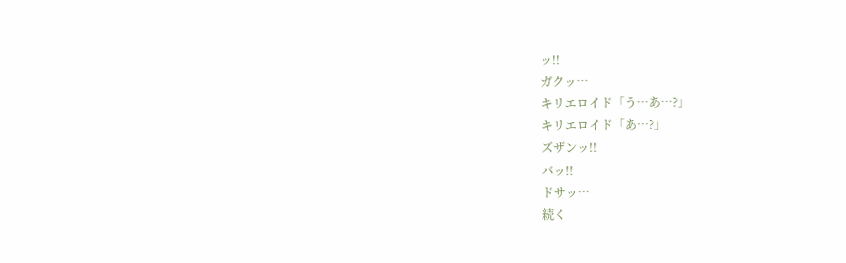ッ!!
ガクッ…
キリエロイド「う…あ…?」
キリエロイド「あ…?」
ズザンッ!!
バッ!!
ドサッ…
続く